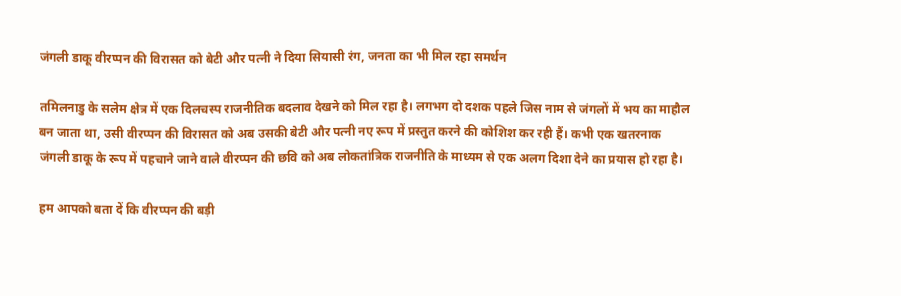जंगली डाकू वीरप्पन की विरासत को बेटी और पत्नी ने दिया सियासी रंग, जनता का भी मिल रहा समर्थन

तमिलनाडु के सलेम क्षेत्र में एक दिलचस्प राजनीतिक बदलाव देखने को मिल रहा है। लगभग दो दशक पहले जिस नाम से जंगलों में भय का माहौल बन जाता था, उसी वीरप्पन की विरासत को अब उसकी बेटी और पत्नी नए रूप में प्रस्तुत करने की कोशिश कर रही हैं। कभी एक खतरनाक जंगली डाकू के रूप में पहचाने जाने वाले वीरप्पन की छवि को अब लोकतांत्रिक राजनीति के माध्यम से एक अलग दिशा देने का प्रयास हो रहा है।

हम आपको बता दें कि वीरप्पन की बड़ी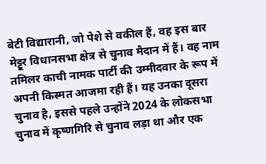बेटी विद्यारानी, जो पेशे से वकील हैं, वह इस बार मेट्टूर विधानसभा क्षेत्र से चुनाव मैदान में हैं। वह नाम तमिलर काची नामक पार्टी की उम्मीदवार के रूप में अपनी किस्मत आजमा रही हैं। यह उनका दूसरा चुनाव है, इससे पहले उन्होंने 2024 के लोकसभा चुनाव में कृष्णगिरि से चुनाव लड़ा था और एक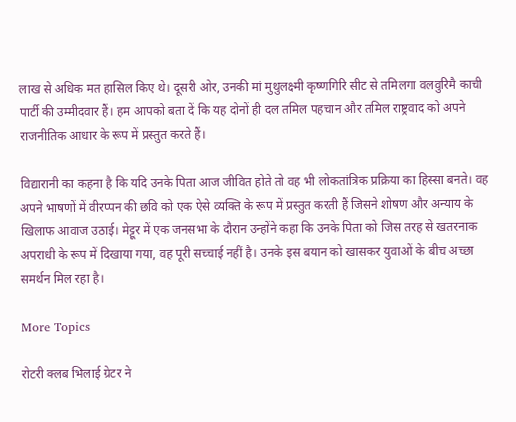लाख से अधिक मत हासिल किए थे। दूसरी ओर, उनकी मां मुथुलक्ष्मी कृष्णगिरि सीट से तमिलगा वलवुरिमै काची पार्टी की उम्मीदवार हैं। हम आपको बता दें कि यह दोनों ही दल तमिल पहचान और तमिल राष्ट्रवाद को अपने राजनीतिक आधार के रूप में प्रस्तुत करते हैं।

विद्यारानी का कहना है कि यदि उनके पिता आज जीवित होते तो वह भी लोकतांत्रिक प्रक्रिया का हिस्सा बनते। वह अपने भाषणों में वीरप्पन की छवि को एक ऐसे व्यक्ति के रूप में प्रस्तुत करती हैं जिसने शोषण और अन्याय के खिलाफ आवाज उठाई। मेट्टूर में एक जनसभा के दौरान उन्होंने कहा कि उनके पिता को जिस तरह से खतरनाक अपराधी के रूप में दिखाया गया, वह पूरी सच्चाई नहीं है। उनके इस बयान को खासकर युवाओं के बीच अच्छा समर्थन मिल रहा है।

More Topics

रोटरी क्लब भिलाई ग्रेटर ने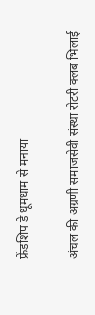फ्रेंडशिप डे धूमधाम से मनाया

अंचल की अग्रणी समाजसेवी संस्था रोटरी क्लब भिलाई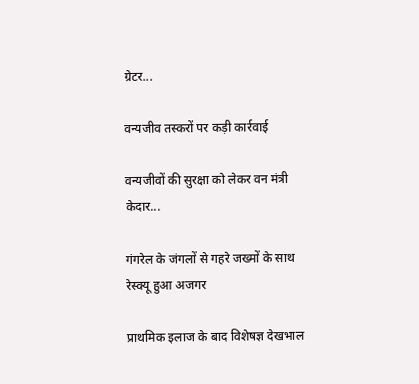ग्रेटर...

वन्यजीव तस्करों पर कड़ी कार्रवाई

वन्यजीवों की सुरक्षा को लेकर वन मंत्री केदार...

गंगरेल के जंगलों से गहरे जख्मों के साथ रेस्क्यू हुआ अजगर

प्राथमिक इलाज के बाद विशेषज्ञ देखभाल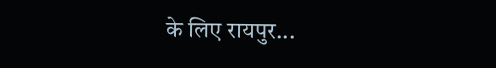के लिए रायपुर...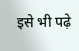इसे भी पढ़े